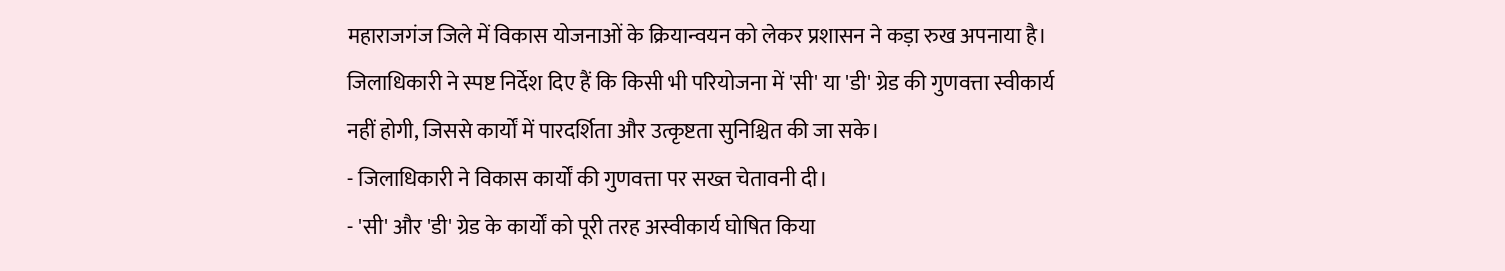महाराजगंज जिले में विकास योजनाओं के क्रियान्वयन को लेकर प्रशासन ने कड़ा रुख अपनाया है। जिलाधिकारी ने स्पष्ट निर्देश दिए हैं कि किसी भी परियोजना में 'सी' या 'डी' ग्रेड की गुणवत्ता स्वीकार्य नहीं होगी, जिससे कार्यों में पारदर्शिता और उत्कृष्टता सुनिश्चित की जा सके।
- जिलाधिकारी ने विकास कार्यों की गुणवत्ता पर सख्त चेतावनी दी।
- 'सी' और 'डी' ग्रेड के कार्यों को पूरी तरह अस्वीकार्य घोषित किया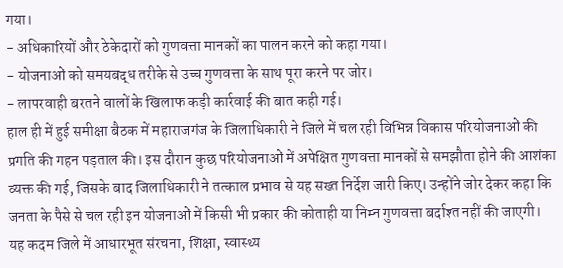गया।
- अधिकारियों और ठेकेदारों को गुणवत्ता मानकों का पालन करने को कहा गया।
- योजनाओं को समयबद्ध तरीके से उच्च गुणवत्ता के साथ पूरा करने पर जोर।
- लापरवाही बरतने वालों के खिलाफ कड़ी कार्रवाई की बात कही गई।
हाल ही में हुई समीक्षा बैठक में महाराजगंज के जिलाधिकारी ने जिले में चल रही विभिन्न विकास परियोजनाओं की प्रगति की गहन पड़ताल की। इस दौरान कुछ परियोजनाओं में अपेक्षित गुणवत्ता मानकों से समझौता होने की आशंका व्यक्त की गई, जिसके बाद जिलाधिकारी ने तत्काल प्रभाव से यह सख्त निर्देश जारी किए। उन्होंने जोर देकर कहा कि जनता के पैसे से चल रही इन योजनाओं में किसी भी प्रकार की कोताही या निम्न गुणवत्ता बर्दाश्त नहीं की जाएगी। यह कदम जिले में आधारभूत संरचना, शिक्षा, स्वास्थ्य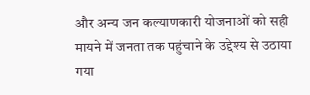और अन्य जन कल्याणकारी योजनाओं को सही मायने में जनता तक पहुंचाने के उद्देश्य से उठाया गया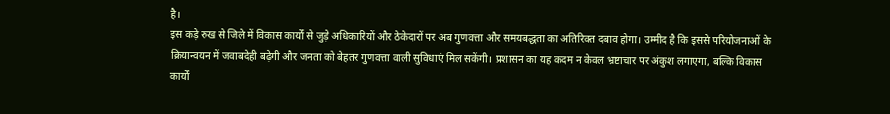है।
इस कड़े रुख से जिले में विकास कार्यों से जुड़े अधिकारियों और ठेकेदारों पर अब गुणवत्ता और समयबद्धता का अतिरिक्त दबाव होगा। उम्मीद है कि इससे परियोजनाओं के क्रियान्वयन में जवाबदेही बढ़ेगी और जनता को बेहतर गुणवत्ता वाली सुविधाएं मिल सकेंगी। प्रशासन का यह कदम न केवल भ्रष्टाचार पर अंकुश लगाएगा, बल्कि विकास कार्यों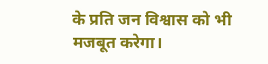के प्रति जन विश्वास को भी मजबूत करेगा।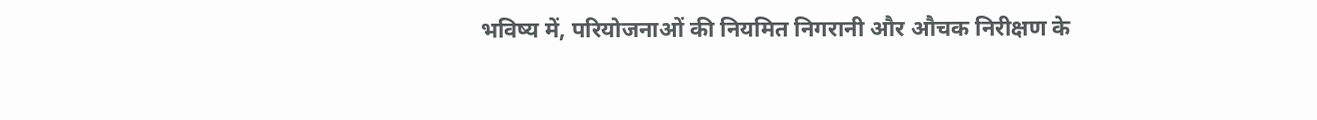भविष्य में, परियोजनाओं की नियमित निगरानी और औचक निरीक्षण के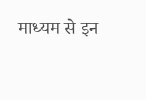माध्यम से इन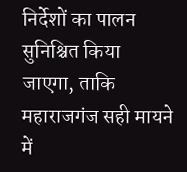निर्देशों का पालन सुनिश्चित किया जाएगा, ताकि महाराजगंज सही मायने में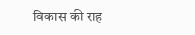विकास की राह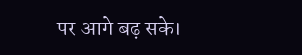पर आगे बढ़ सके।